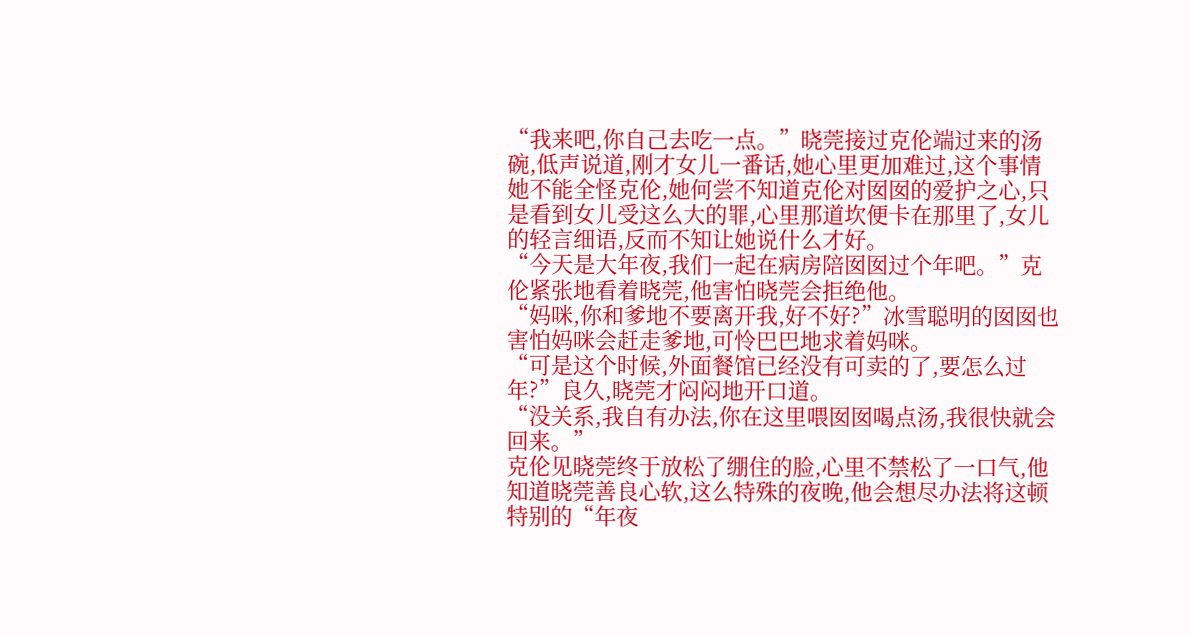“我来吧,你自己去吃一点。”晓莞接过克伦端过来的汤碗,低声说道,刚才女儿一番话,她心里更加难过,这个事情她不能全怪克伦,她何尝不知道克伦对囡囡的爱护之心,只是看到女儿受这么大的罪,心里那道坎便卡在那里了,女儿的轻言细语,反而不知让她说什么才好。
“今天是大年夜,我们一起在病房陪囡囡过个年吧。”克伦紧张地看着晓莞,他害怕晓莞会拒绝他。
“妈咪,你和爹地不要离开我,好不好?”冰雪聪明的囡囡也害怕妈咪会赶走爹地,可怜巴巴地求着妈咪。
“可是这个时候,外面餐馆已经没有可卖的了,要怎么过年?”良久,晓莞才闷闷地开口道。
“没关系,我自有办法,你在这里喂囡囡喝点汤,我很快就会回来。”
克伦见晓莞终于放松了绷住的脸,心里不禁松了一口气,他知道晓莞善良心软,这么特殊的夜晚,他会想尽办法将这顿特别的“年夜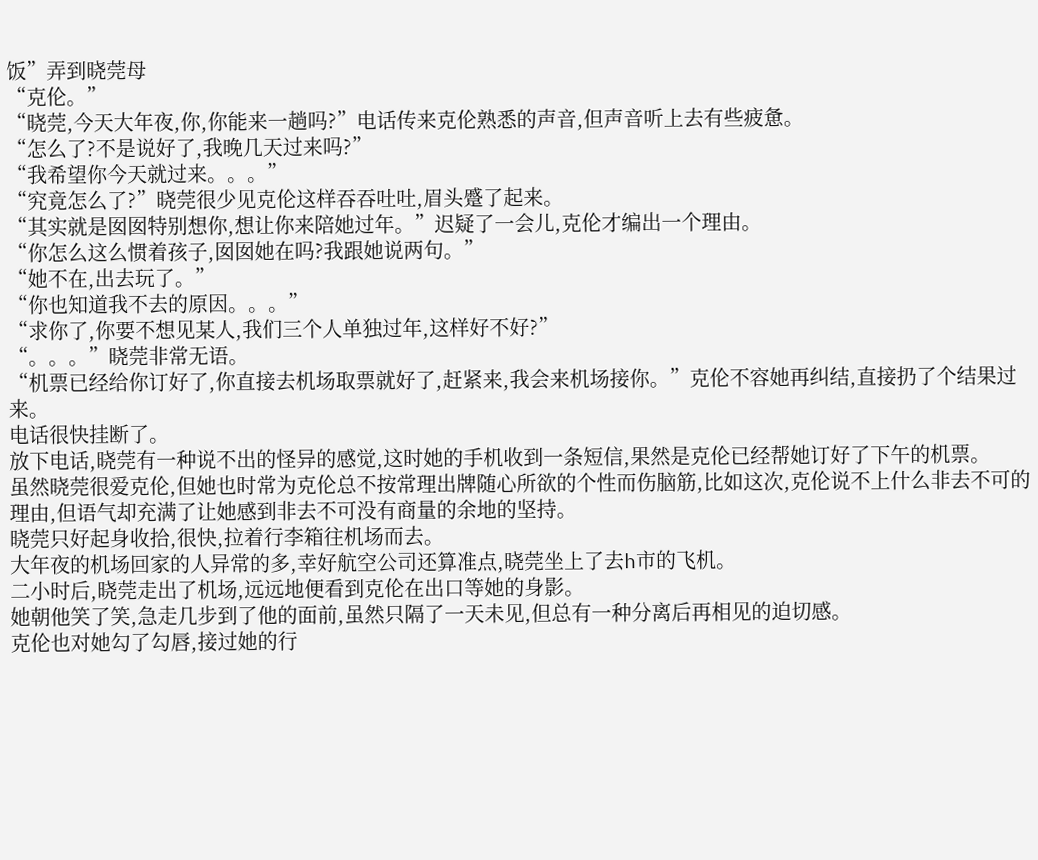饭”弄到晓莞母
“克伦。”
“晓莞,今天大年夜,你,你能来一趟吗?”电话传来克伦熟悉的声音,但声音听上去有些疲惫。
“怎么了?不是说好了,我晚几天过来吗?”
“我希望你今天就过来。。。”
“究竟怎么了?”晓莞很少见克伦这样吞吞吐吐,眉头蹙了起来。
“其实就是囡囡特别想你,想让你来陪她过年。”迟疑了一会儿,克伦才编出一个理由。
“你怎么这么惯着孩子,囡囡她在吗?我跟她说两句。”
“她不在,出去玩了。”
“你也知道我不去的原因。。。”
“求你了,你要不想见某人,我们三个人单独过年,这样好不好?”
“。。。”晓莞非常无语。
“机票已经给你订好了,你直接去机场取票就好了,赶紧来,我会来机场接你。”克伦不容她再纠结,直接扔了个结果过来。
电话很快挂断了。
放下电话,晓莞有一种说不出的怪异的感觉,这时她的手机收到一条短信,果然是克伦已经帮她订好了下午的机票。
虽然晓莞很爱克伦,但她也时常为克伦总不按常理出牌随心所欲的个性而伤脑筋,比如这次,克伦说不上什么非去不可的理由,但语气却充满了让她感到非去不可没有商量的余地的坚持。
晓莞只好起身收拾,很快,拉着行李箱往机场而去。
大年夜的机场回家的人异常的多,幸好航空公司还算准点,晓莞坐上了去h市的飞机。
二小时后,晓莞走出了机场,远远地便看到克伦在出口等她的身影。
她朝他笑了笑,急走几步到了他的面前,虽然只隔了一天未见,但总有一种分离后再相见的迫切感。
克伦也对她勾了勾唇,接过她的行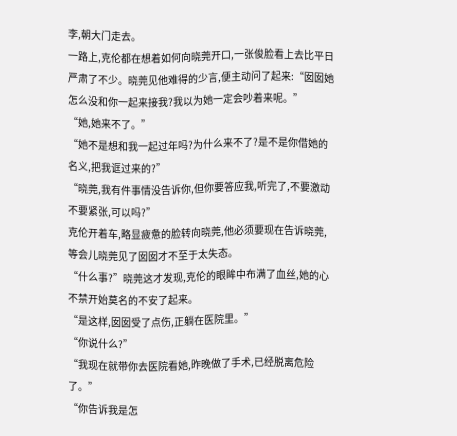李,朝大门走去。
一路上,克伦都在想着如何向晓莞开口,一张俊脸看上去比平日严肃了不少。晓莞见他难得的少言,便主动问了起来:“囡囡她怎么没和你一起来接我?我以为她一定会吵着来呢。”
“她,她来不了。”
“她不是想和我一起过年吗?为什么来不了?是不是你借她的名义,把我诓过来的?”
“晓莞,我有件事情没告诉你,但你要答应我,听完了,不要激动不要紧张,可以吗?”
克伦开着车,略显疲惫的脸转向晓莞,他必须要现在告诉晓莞,等会儿晓莞见了囡囡才不至于太失态。
“什么事?”晓莞这才发现,克伦的眼眸中布满了血丝,她的心不禁开始莫名的不安了起来。
“是这样,囡囡受了点伤,正躺在医院里。”
“你说什么?”
“我现在就带你去医院看她,昨晚做了手术,已经脱离危险了。”
“你告诉我是怎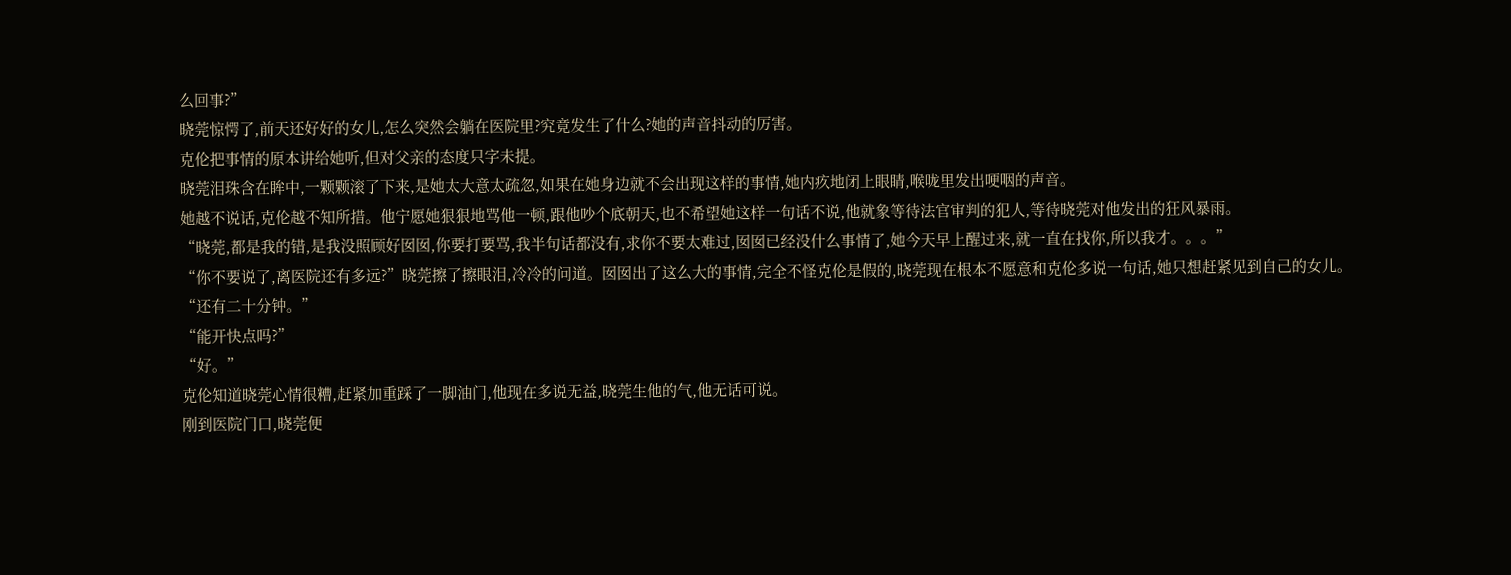么回事?”
晓莞惊愕了,前天还好好的女儿,怎么突然会躺在医院里?究竟发生了什么?她的声音抖动的厉害。
克伦把事情的原本讲给她听,但对父亲的态度只字未提。
晓莞泪珠含在眸中,一颗颗滚了下来,是她太大意太疏忽,如果在她身边就不会出现这样的事情,她内疚地闭上眼睛,喉咙里发出哽咽的声音。
她越不说话,克伦越不知所措。他宁愿她狠狠地骂他一顿,跟他吵个底朝天,也不希望她这样一句话不说,他就象等待法官审判的犯人,等待晓莞对他发出的狂风暴雨。
“晓莞,都是我的错,是我没照顾好囡囡,你要打要骂,我半句话都没有,求你不要太难过,囡囡已经没什么事情了,她今天早上醒过来,就一直在找你,所以我才。。。”
“你不要说了,离医院还有多远?”晓莞擦了擦眼泪,冷冷的问道。囡囡出了这么大的事情,完全不怪克伦是假的,晓莞现在根本不愿意和克伦多说一句话,她只想赶紧见到自己的女儿。
“还有二十分钟。”
“能开快点吗?”
“好。”
克伦知道晓莞心情很糟,赶紧加重踩了一脚油门,他现在多说无益,晓莞生他的气,他无话可说。
刚到医院门口,晓莞便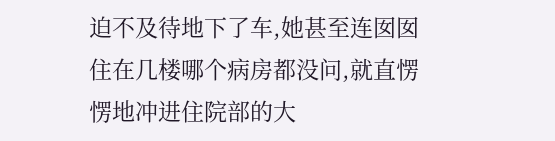迫不及待地下了车,她甚至连囡囡住在几楼哪个病房都没问,就直愣愣地冲进住院部的大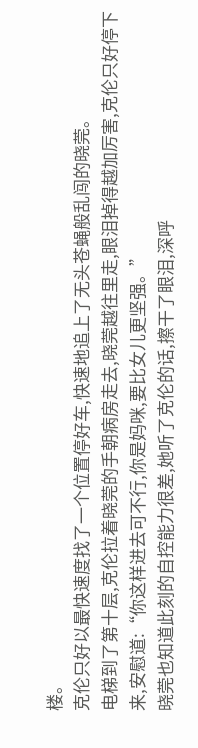楼。
克伦只好以最快速度找了一个位置停好车,快速地追上了无头苍蝇般乱闯的晓莞。
电梯到了第十层,克伦拉着晓莞的手朝病房走去,晓莞越往里走,眼泪掉得越加厉害,克伦只好停下来,安慰道:“你这样进去可不行,你是妈咪,要比女儿更坚强。”
晓莞也知道此刻的自控能力很差,她听了克伦的话,擦干了眼泪,深呼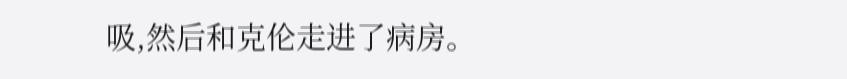吸,然后和克伦走进了病房。